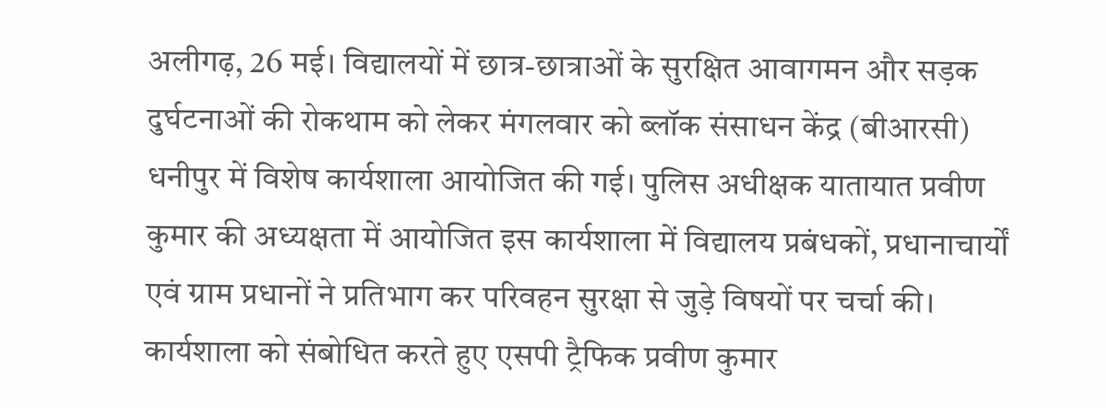अलीगढ़, 26 मई। विद्यालयों में छात्र-छात्राओं के सुरक्षित आवागमन और सड़क दुर्घटनाओं की रोकथाम को लेकर मंगलवार को ब्लॉक संसाधन केंद्र (बीआरसी) धनीपुर में विशेष कार्यशाला आयोजित की गई। पुलिस अधीक्षक यातायात प्रवीण कुमार की अध्यक्षता में आयोजित इस कार्यशाला में विद्यालय प्रबंधकों, प्रधानाचार्यों एवं ग्राम प्रधानों ने प्रतिभाग कर परिवहन सुरक्षा से जुड़े विषयों पर चर्चा की।
कार्यशाला को संबोधित करते हुए एसपी ट्रैफिक प्रवीण कुमार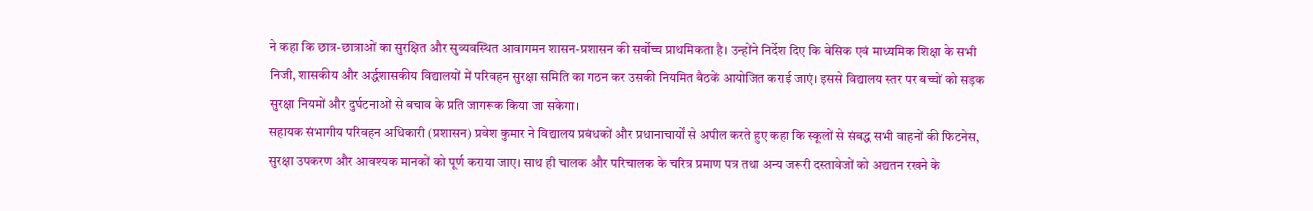ने कहा कि छात्र-छात्राओं का सुरक्षित और सुव्यवस्थित आवागमन शासन-प्रशासन की सर्वोच्च प्राथमिकता है। उन्होंने निर्देश दिए कि बेसिक एवं माध्यमिक शिक्षा के सभी निजी, शासकीय और अर्द्धशासकीय विद्यालयों में परिवहन सुरक्षा समिति का गठन कर उसकी नियमित बैठकें आयोजित कराई जाएं। इससे विद्यालय स्तर पर बच्चों को सड़क सुरक्षा नियमों और दुर्घटनाओं से बचाव के प्रति जागरूक किया जा सकेगा।
सहायक संभागीय परिवहन अधिकारी (प्रशासन) प्रवेश कुमार ने विद्यालय प्रबंधकों और प्रधानाचार्यों से अपील करते हुए कहा कि स्कूलों से संबद्ध सभी वाहनों की फिटनेस, सुरक्षा उपकरण और आवश्यक मानकों को पूर्ण कराया जाए। साथ ही चालक और परिचालक के चरित्र प्रमाण पत्र तथा अन्य जरूरी दस्तावेजों को अद्यतन रखने के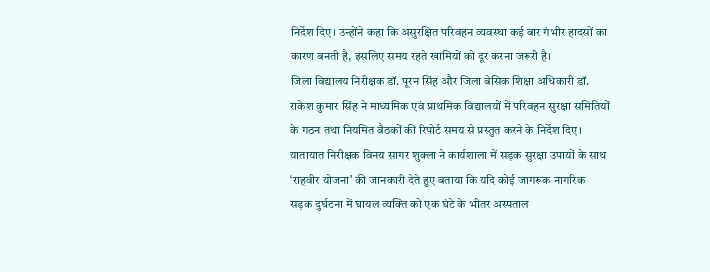निर्देश दिए। उन्होंने कहा कि असुरक्षित परिवहन व्यवस्था कई बार गंभीर हादसों का कारण बनती है, इसलिए समय रहते खामियों को दूर करना जरूरी है।
जिला विद्यालय निरीक्षक डॉ. पूरन सिंह और जिला बेसिक शिक्षा अधिकारी डॉ. राकेश कुमार सिंह ने माध्यमिक एवं प्राथमिक विद्यालयों में परिवहन सुरक्षा समितियों के गठन तथा नियमित बैठकों की रिपोर्ट समय से प्रस्तुत करने के निर्देश दिए।
यातायात निरीक्षक विनय सागर शुक्ला ने कार्यशाला में सड़क सुरक्षा उपायों के साथ ‘राहवीर योजना’ की जानकारी देते हुए बताया कि यदि कोई जागरूक नागरिक सड़क दुर्घटना में घायल व्यक्ति को एक घंटे के भीतर अस्पताल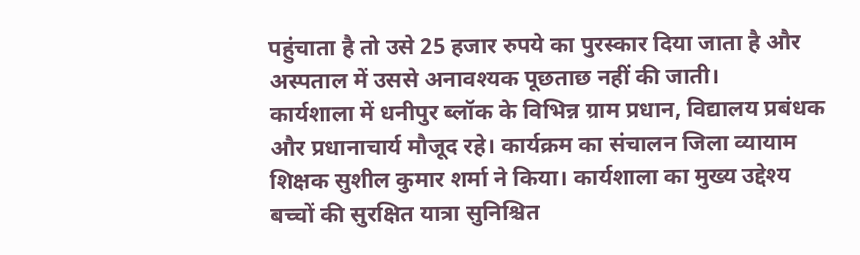पहुंचाता है तो उसे 25 हजार रुपये का पुरस्कार दिया जाता है और अस्पताल में उससे अनावश्यक पूछताछ नहीं की जाती।
कार्यशाला में धनीपुर ब्लॉक के विभिन्न ग्राम प्रधान, विद्यालय प्रबंधक और प्रधानाचार्य मौजूद रहे। कार्यक्रम का संचालन जिला व्यायाम शिक्षक सुशील कुमार शर्मा ने किया। कार्यशाला का मुख्य उद्देश्य बच्चों की सुरक्षित यात्रा सुनिश्चित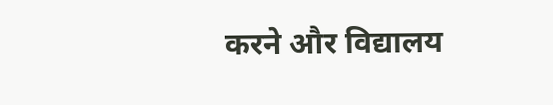करने और विद्यालय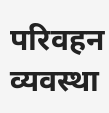परिवहन व्यवस्था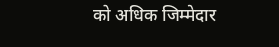को अधिक जिम्मेदार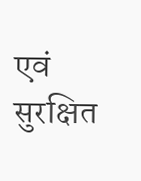एवं सुरक्षित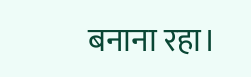बनाना रहा।